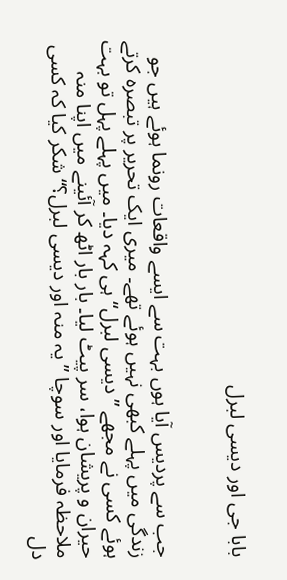بابا جی اور دیسی لبرل


جب سے پردیس آیا ہوں بہت سے ایسے واقعات رونما ہوئے ہیں جو زندگی میں پہلے کبھی نہیں ہوئے تھے۔ میری ایک تحریر پر تبصرہ کرتے ہوئے کسی نے مجھے ”دیسی لبرل“ ہی کہہ دیا۔ میں پہلے پہل تو بہت حیران و پریشان ہوا، سر پیٹ لیا۔ بار بار اٹھ کر آئینے میں اپنا منہ ملاحظہ فرمایا اور سوچا ”یہ منہ اور دیسی لبرل؟“ شکر کیا کہ کسی دل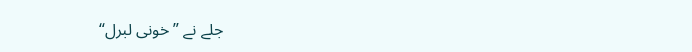جلے نے ”خونی لبرل“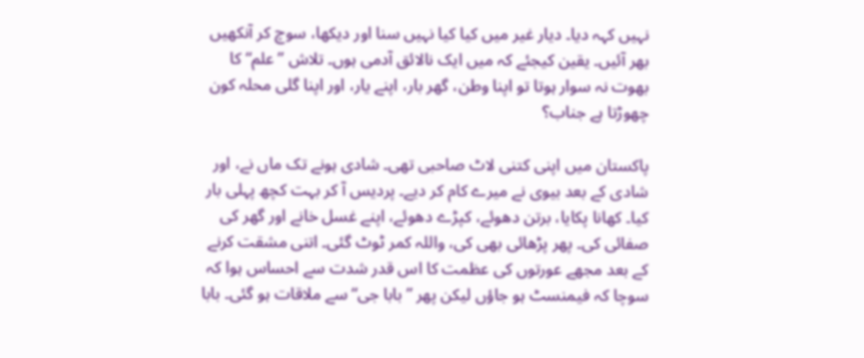نہیں کہہ دیا۔ دیار غیر میں کیا کیا نہیں سنا اور دیکھا، سوچ کر آنکھیں بھر آئیں۔ یقین کیجئے کہ میں ایک نالائق آدمی ہوں۔ تلاش ”علم“ کا بھوت نہ سوار ہوتا تو اپنا وطن، گھر بار، اپنے یار، اور اپنا گلی محلہ کون چھوڑتا ہے جناب؟

پاکستان میں اپنی کتنی لاٹ صاحبی تھی۔ شادی ہونے تک ماں نے، اور شادی کے بعد بیوی نے میرے کام کر دیے۔ پردیس آ کر بہت کچھ پہلی بار کیا۔ کھانا پکایا، برتن دھوئے، کپڑے دھوئے، اپنے غسل خانے اور گھر کی صفائی کی۔ پھر پڑھائی بھی کی، واللہ کمر ٹوٹ گئی۔ اتنی مشقت کرنے کے بعد مجھے عورتوں کی عظمت کا اس قدر شدت سے احساس ہوا کہ سوچا کہ فیمنسٹ ہو جاؤں لیکن پھر ”بابا جی“ سے ملاقات ہو گئی۔ بابا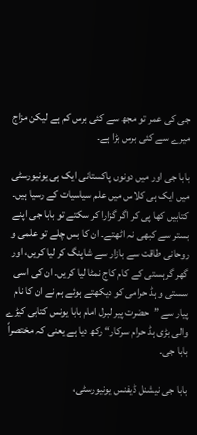جی کی عمر تو مجھ سے کئی برس کم ہے لیکن مزاج میرے سے کئی برس بڑا ہے۔

بابا جی اور میں دونوں پاکستانی ایک ہی یونیورسٹی میں ایک ہی کلاس میں علم سیاسیات کے رسیا ہیں۔ کتابیں کھا پی کر اگر گزارا کر سکتے تو بابا جی اپنے بستر سے کبھی نہ اٹھتے۔ ان کا بس چلے تو علمی و روحانی طاقت سے بازار سے شاپنگ کر لیا کریں، اور گھر گرہستی کے کام کاج نمٹا لیا کریں۔ ان کی اسی سستی و ہڈ حرامی کو دیکھتے ہوئے ہم نے ان کا نام پیار سے ”حضرت پیر لبرل امام بابا یونس کتابی کیڑے والی بڑی ہڈ حرام سرکار“ رکھ دیا ہے یعنی کہ مختصراً بابا جی۔

بابا جی نیشنل ڈیفنس یونیورسٹی،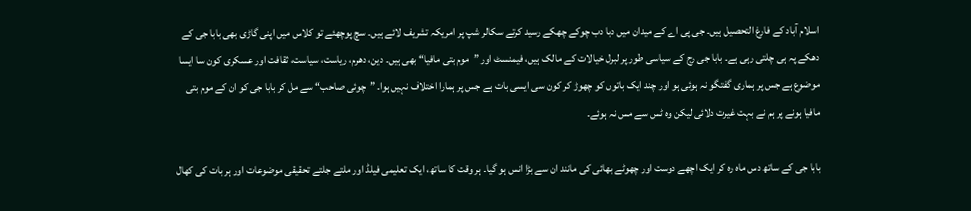اسلام آباد کے فارغ التحصیل ہیں۔ جی پی اے کے میدان میں دبا دب چوکے چھکے رسید کرتے سکالر شپ پر امریکہ تشریف لائے ہیں۔ سچ پوچھئے تو کلاس میں اپنی گاڑی بھی بابا جی کے دھکے پہ ہی چلتی رہی ہے۔ بابا جی رج کے سیاسی طور پر لبرل خیالات کے مالک ہیں، فیمنسٹ اور ”موم بتی مافیا“ بھی ہیں۔ دین، دھرم، ریاست، سیاست، ثقافت اور عسکری کون سا ایسا موضوع ہے جس پر ہماری گفتگو نہ ہوئی ہو اور چند ایک باتوں کو چھوڑ کر کون سی ایسی بات ہے جس پر ہمارا اختلاف نہیں ہوا۔ ”چوئی صاحب“ سے مل کر بابا جی کو ان کے موم بتی مافیا ہونے پر ہم نے بہت غیرت دلائی لیکن وہ ٹس سے مس نہ ہوئے۔

بابا جی کے ساتھ دس ماہ رہ کر ایک اچھے دوست اور چھوٹے بھائی کی مانند ان سے بڑا انس ہو گیا۔ ہر وقت کا ساتھ، ایک تعلیمی فیلڈ اور ملتے جلتے تحقیقی موضوعات اور ہر بات کی کھال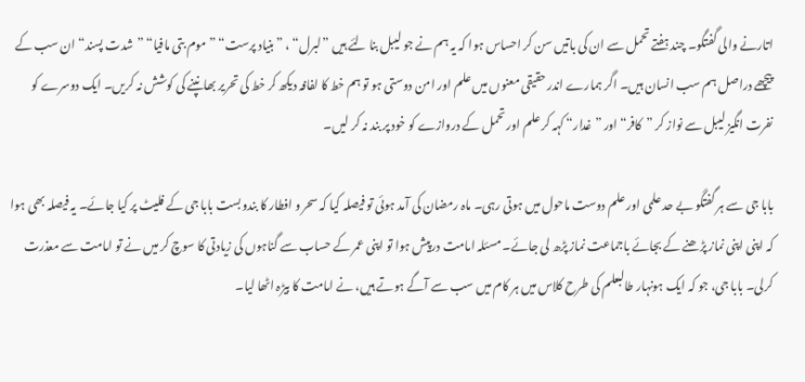اتارنے والی گفتگو۔ چند ہفتے تحمل سے ان کی باتیں سن کر احساس ہوا کہ یہ ہم نے جو لیبل بنا لئے ہیں ”لبرل“ ، ”بنیاد پرست“ ”موم بتی مافیا“ ”شدت پسند“ ان سب کے پیچھے دراصل ہم سب انسان ہیں۔ اگر ہمارے اندر حقیقی معنوں میں علم اور امن دوستی ہو تو ہم خط کا لفافہ دیکھ کر خط کی تحریر بھانپنے کی کوشش نہ کریں۔ ایک دوسرے کو نفرت انگیز لیبل سے نواز کر ”کافر“ اور ”غدار“ کہہ کر علم اور تحمل کے دروازے کو خود پر بند نہ کر لیں۔

بابا جی سے ہر گفتگو بے حد علمی اور علم دوست ماحول میں ہوتی رہی۔ ماہ رمضان کی آمد ہوئی تو فیصلہ کیا کہ سحر و افطار کا بندوبست بابا جی کے فلیٹ پر کیا جائے۔ یہ فیصلہ بھی ہوا کہ اپنی اپنی نماز پڑھنے کے بجائے باجماعت نماز پڑھ لی جائے۔ مسئلہ امامت درپیش ہوا تو اپنی عمر کے حساب سے گناہوں کی زیادتی کا سوچ کر میں نے تو امامت سے معذرت کرلی۔ بابا جی، جو کہ ایک ہونہار طالبعلم کی طرح کلاس میں ہر کام میں سب سے آگے ہوتے ہیں، نے امامت کا بیڑہ اٹھا لیا۔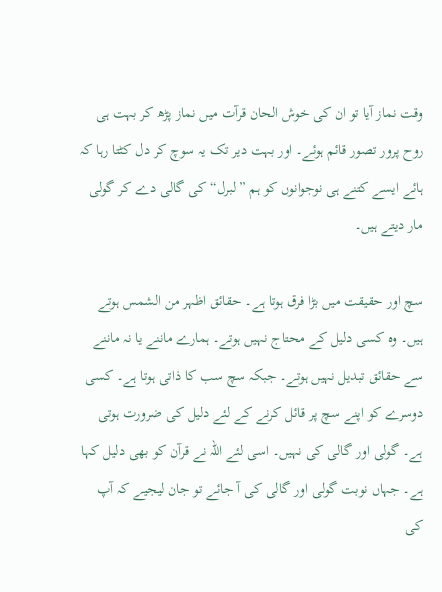وقت نماز آیا تو ان کی خوش الحان قرآت میں نماز پڑھ کر بہت ہی روح پرور تصور قائم ہوئے۔ اور بہت دیر تک یہ سوچ کر دل کٹتا رہا کہ ہائے ایسے کتنے ہی نوجوانوں کو ہم ”لبرل“ کی گالی دے کر گولی مار دیتے ہیں۔

سچ اور حقیقت میں بڑا فرق ہوتا ہے۔ حقائق اظہر من الشمس ہوتے ہیں۔ وہ کسی دلیل کے محتاج نہیں ہوتے۔ ہمارے ماننے یا نہ ماننے سے حقائق تبدیل نہیں ہوتے۔ جبکہ سچ سب کا ذاتی ہوتا ہے۔ کسی دوسرے کو اپنے سچ پر قائل کرنے کے لئے دلیل کی ضرورت ہوتی ہے۔ گولی اور گالی کی نہیں۔ اسی لئے اللہ نے قرآن کو بھی دلیل کہا ہے۔ جہاں نوبت گولی اور گالی کی آ جائے تو جان لیجیے کہ آپ کی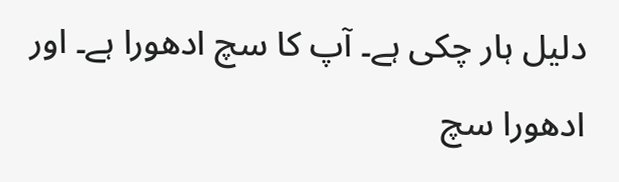دلیل ہار چکی ہے۔ آپ کا سچ ادھورا ہے۔ اور ادھورا سچ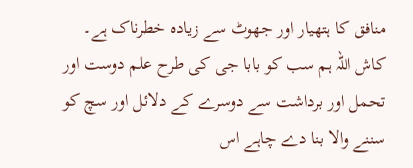منافق کا ہتھیار اور جھوٹ سے زیادہ خطرناک ہے۔ کاش اللہ ہم سب کو بابا جی کی طرح علم دوست اور تحمل اور برداشت سے دوسرے کے دلائل اور سچ کو سننے والا بنا دے چاہے اس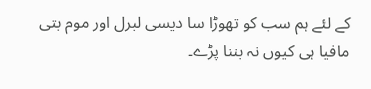کے لئے ہم سب کو تھوڑا سا دیسی لبرل اور موم بتی مافیا ہی کیوں نہ بننا پڑے۔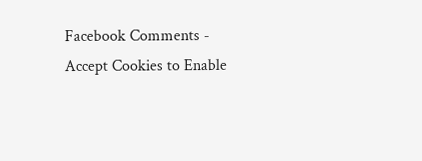Facebook Comments - Accept Cookies to Enable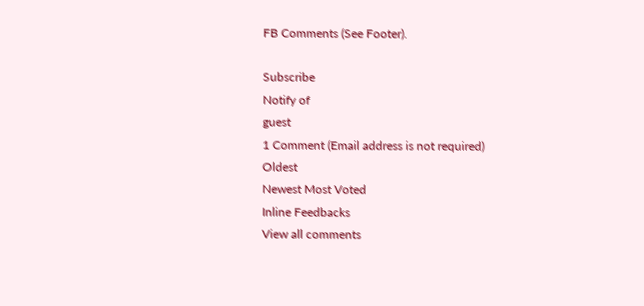FB Comments (See Footer).

Subscribe
Notify of
guest
1 Comment (Email address is not required)
Oldest
Newest Most Voted
Inline Feedbacks
View all comments